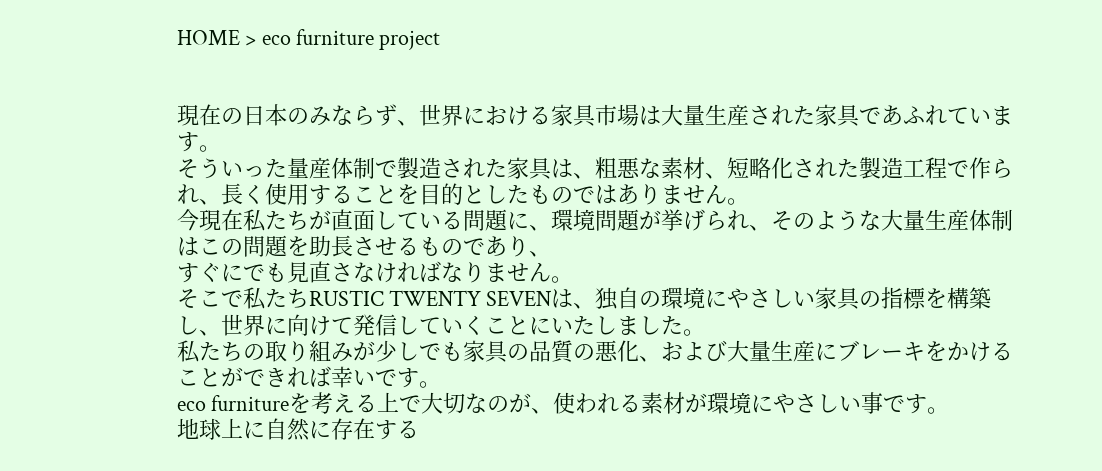HOME > eco furniture project


現在の日本のみならず、世界における家具市場は大量生産された家具であふれています。
そういった量産体制で製造された家具は、粗悪な素材、短略化された製造工程で作られ、長く使用することを目的としたものではありません。
今現在私たちが直面している問題に、環境問題が挙げられ、そのような大量生産体制はこの問題を助長させるものであり、
すぐにでも見直さなければなりません。
そこで私たちRUSTIC TWENTY SEVENは、独自の環境にやさしい家具の指標を構築し、世界に向けて発信していくことにいたしました。
私たちの取り組みが少しでも家具の品質の悪化、および大量生産にブレーキをかけることができれば幸いです。
eco furnitureを考える上で大切なのが、使われる素材が環境にやさしい事です。
地球上に自然に存在する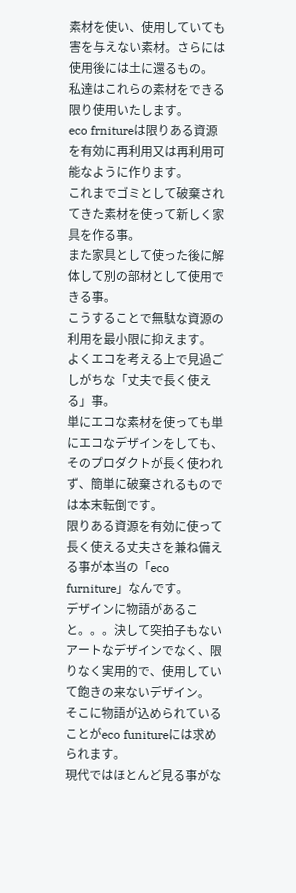素材を使い、使用していても害を与えない素材。さらには使用後には土に還るもの。
私達はこれらの素材をできる限り使用いたします。
eco frnitureは限りある資源を有効に再利用又は再利用可能なように作ります。
これまでゴミとして破棄されてきた素材を使って新しく家具を作る事。
また家具として使った後に解体して別の部材として使用できる事。
こうすることで無駄な資源の利用を最小限に抑えます。
よくエコを考える上で見過ごしがちな「丈夫で長く使える」事。
単にエコな素材を使っても単にエコなデザインをしても、そのプロダクトが長く使われず、簡単に破棄されるものでは本末転倒です。
限りある資源を有効に使って長く使える丈夫さを兼ね備える事が本当の「eco furniture」なんです。
デザインに物語があること。。。決して突拍子もないアートなデザインでなく、限りなく実用的で、使用していて飽きの来ないデザイン。
そこに物語が込められていることがeco funitureには求められます。
現代ではほとんど見る事がな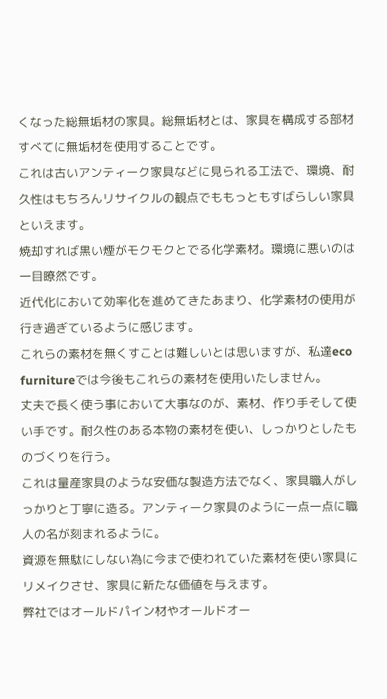くなった総無垢材の家具。総無垢材とは、家具を構成する部材すべてに無垢材を使用することです。
これは古いアンティーク家具などに見られる工法で、環境、耐久性はもちろんリサイクルの観点でももっともすばらしい家具といえます。
焼却すれば黒い煙がモクモクとでる化学素材。環境に悪いのは一目瞭然です。
近代化において効率化を進めてきたあまり、化学素材の使用が行き過ぎているように感じます。
これらの素材を無くすことは難しいとは思いますが、私達eco furnitureでは今後もこれらの素材を使用いたしません。
丈夫で長く使う事において大事なのが、素材、作り手そして使い手です。耐久性のある本物の素材を使い、しっかりとしたものづくりを行う。
これは量産家具のような安価な製造方法でなく、家具職人がしっかりと丁寧に造る。アンティーク家具のように一点一点に職人の名が刻まれるように。
資源を無駄にしない為に今まで使われていた素材を使い家具にリメイクさせ、家具に新たな価値を与えます。
弊社ではオールドパイン材やオールドオー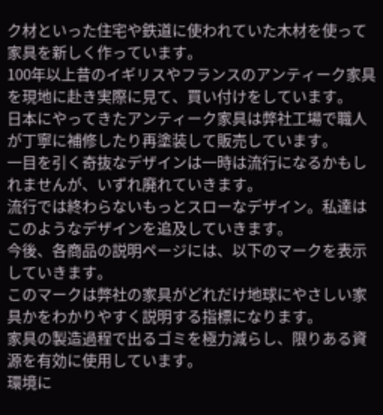ク材といった住宅や鉄道に使われていた木材を使って家具を新しく作っています。
100年以上昔のイギリスやフランスのアンティーク家具を現地に赴き実際に見て、買い付けをしています。
日本にやってきたアンティーク家具は弊社工場で職人が丁寧に補修したり再塗装して販売しています。
一目を引く奇抜なデザインは一時は流行になるかもしれませんが、いずれ廃れていきます。
流行では終わらないもっとスローなデザイン。私達はこのようなデザインを追及していきます。
今後、各商品の説明ページには、以下のマークを表示していきます。
このマークは弊社の家具がどれだけ地球にやさしい家具かをわかりやすく説明する指標になります。
家具の製造過程で出るゴミを極力減らし、限りある資源を有効に使用しています。
環境に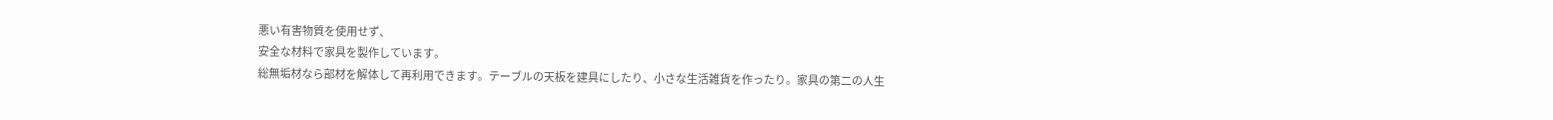悪い有害物質を使用せず、
安全な材料で家具を製作しています。
総無垢材なら部材を解体して再利用できます。テーブルの天板を建具にしたり、小さな生活雑貨を作ったり。家具の第二の人生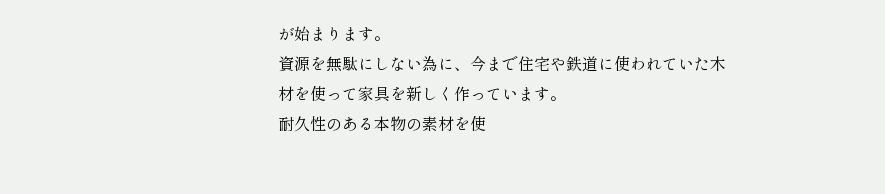が始まります。
資源を無駄にしない為に、今まで住宅や鉄道に使われていた木材を使って家具を新しく作っています。
耐久性のある本物の素材を使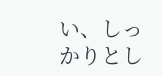い、しっかりとし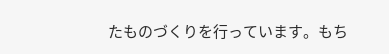たものづくりを行っています。もち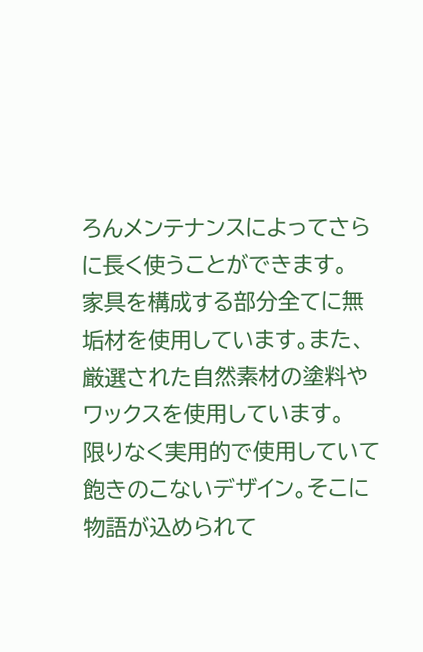ろんメンテナンスによってさらに長く使うことができます。
家具を構成する部分全てに無垢材を使用しています。また、厳選された自然素材の塗料やワックスを使用しています。
限りなく実用的で使用していて飽きのこないデザイン。そこに物語が込められて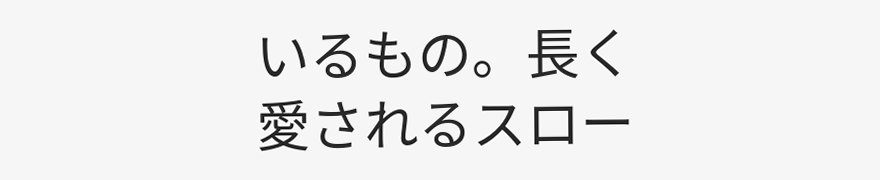いるもの。長く愛されるスロー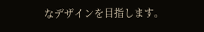なデザインを目指します。